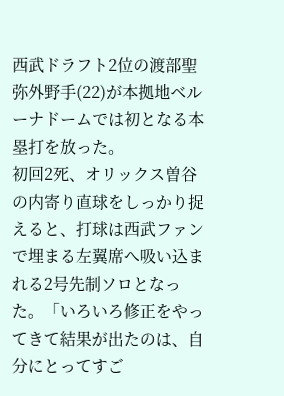西武ドラフト2位の渡部聖弥外野手(22)が本拠地ベルーナドームでは初となる本塁打を放った。
初回2死、オリックス曽谷の内寄り直球をしっかり捉えると、打球は西武ファンで埋まる左翼席へ吸い込まれる2号先制ソロとなった。「いろいろ修正をやってきて結果が出たのは、自分にとってすご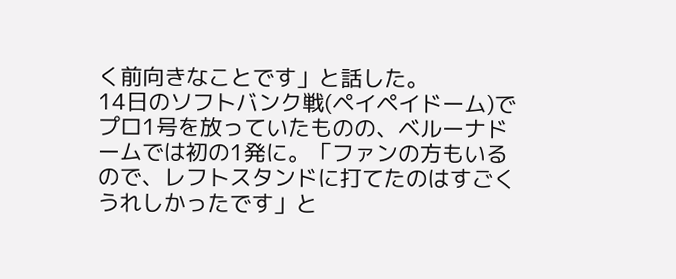く前向きなことです」と話した。
14日のソフトバンク戦(ペイペイドーム)でプロ1号を放っていたものの、ベルーナドームでは初の1発に。「ファンの方もいるので、レフトスタンドに打てたのはすごくうれしかったです」と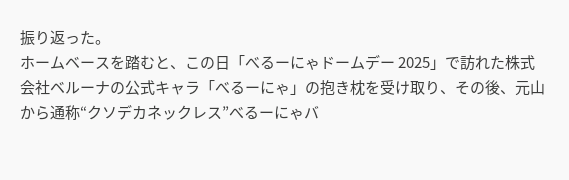振り返った。
ホームベースを踏むと、この日「べるーにゃドームデー 2025」で訪れた株式会社ベルーナの公式キャラ「べるーにゃ」の抱き枕を受け取り、その後、元山から通称“クソデカネックレス”べるーにゃバ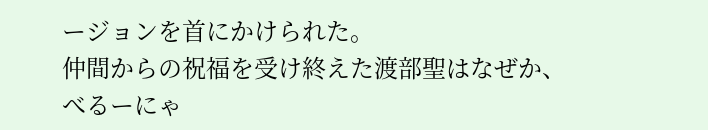ージョンを首にかけられた。
仲間からの祝福を受け終えた渡部聖はなぜか、べるーにゃ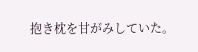抱き枕を甘がみしていた。